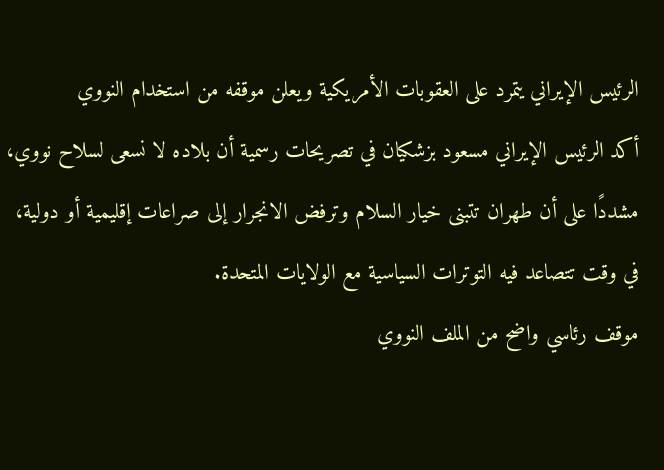الرئيس الإيراني يتمرد على العقوبات الأمريكية ويعلن موقفه من استخدام النووي
أكد الرئيس الإيراني مسعود بزشكيان في تصريحات رسمية أن بلاده لا نسعى لسلاح نووي، مشددًا على أن طهران تتبنى خيار السلام وترفض الانجرار إلى صراعات إقليمية أو دولية، في وقت تتصاعد فيه التوترات السياسية مع الولايات المتحدة.
موقف رئاسي واضح من الملف النووي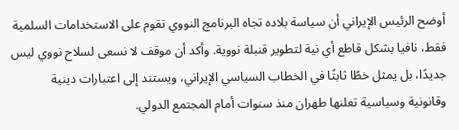أوضح الرئيس الإيراني أن سياسة بلاده تجاه البرنامج النووي تقوم على الاستخدامات السلمية فقط، نافيا بشكل قاطع أي نية لتطوير قنبلة نووية. وأكد أن موقف لا نسعى لسلاح نووي ليس جديدًا، بل يمثل خطًا ثابتًا في الخطاب السياسي الإيراني، ويستند إلى اعتبارات دينية وقانونية وسياسية تعلنها طهران منذ سنوات أمام المجتمع الدولي.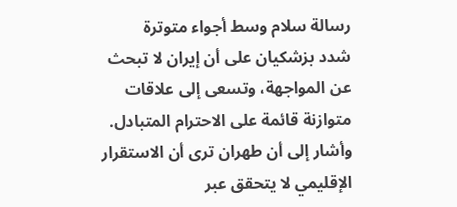رسالة سلام وسط أجواء متوترة
شدد بزشكيان على أن إيران لا تبحث عن المواجهة، وتسعى إلى علاقات متوازنة قائمة على الاحترام المتبادل. وأشار إلى أن طهران ترى أن الاستقرار الإقليمي لا يتحقق عبر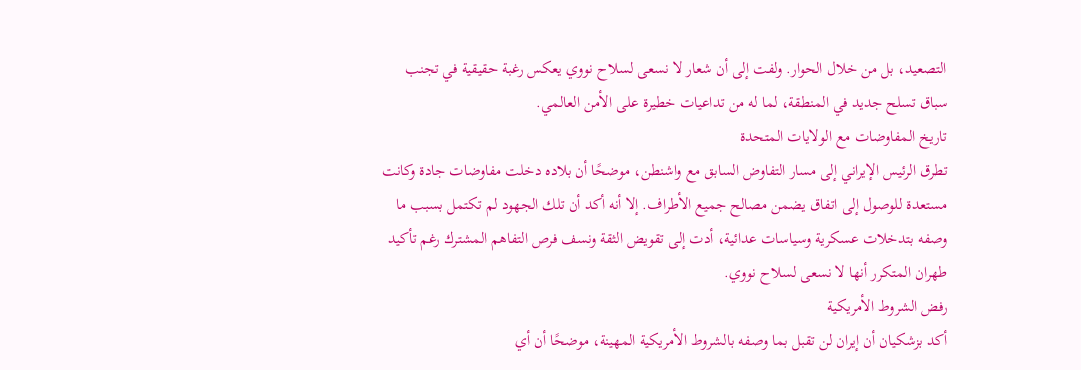التصعيد، بل من خلال الحوار. ولفت إلى أن شعار لا نسعى لسلاح نووي يعكس رغبة حقيقية في تجنب سباق تسلح جديد في المنطقة، لما له من تداعيات خطيرة على الأمن العالمي.
تاريخ المفاوضات مع الولايات المتحدة
تطرق الرئيس الإيراني إلى مسار التفاوض السابق مع واشنطن، موضحًا أن بلاده دخلت مفاوضات جادة وكانت مستعدة للوصول إلى اتفاق يضمن مصالح جميع الأطراف. إلا أنه أكد أن تلك الجهود لم تكتمل بسبب ما وصفه بتدخلات عسكرية وسياسات عدائية، أدت إلى تقويض الثقة ونسف فرص التفاهم المشترك رغم تأكيد طهران المتكرر أنها لا نسعى لسلاح نووي.
رفض الشروط الأمريكية
أكد بزشكيان أن إيران لن تقبل بما وصفه بالشروط الأمريكية المهينة، موضحًا أن أي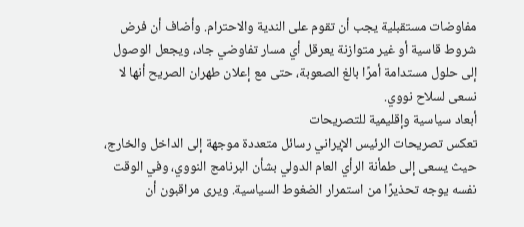مفاوضات مستقبلية يجب أن تقوم على الندية والاحترام. وأضاف أن فرض شروط قاسية أو غير متوازنة يعرقل أي مسار تفاوضي جاد، ويجعل الوصول إلى حلول مستدامة أمرًا بالغ الصعوبة، حتى مع إعلان طهران الصريح أنها لا نسعى لسلاح نووي.
أبعاد سياسية وإقليمية للتصريحات
تعكس تصريحات الرئيس الإيراني رسائل متعددة موجهة إلى الداخل والخارج، حيث يسعى إلى طمأنة الرأي العام الدولي بشأن البرنامج النووي، وفي الوقت نفسه يوجه تحذيرًا من استمرار الضغوط السياسية. ويرى مراقبون أن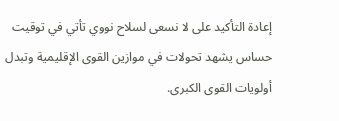إعادة التأكيد على لا نسعى لسلاح نووي تأتي في توقيت حساس يشهد تحولات في موازين القوى الإقليمية وتبدل أولويات القوى الكبرى.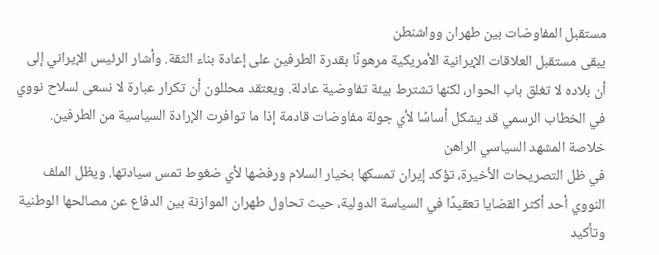مستقبل المفاوضات بين طهران وواشنطن
يبقى مستقبل العلاقات الإيرانية الأمريكية مرهونًا بقدرة الطرفين على إعادة بناء الثقة. وأشار الرئيس الإيراني إلى أن بلاده لا تغلق باب الحوار، لكنها تشترط بيئة تفاوضية عادلة. ويعتقد محللون أن تكرار عبارة لا نسعى لسلاح نووي في الخطاب الرسمي قد يشكل أساسًا لأي جولة مفاوضات قادمة إذا ما توافرت الإرادة السياسية من الطرفين.
خلاصة المشهد السياسي الراهن
في ظل التصريحات الأخيرة، تؤكد إيران تمسكها بخيار السلام ورفضها لأي ضغوط تمس سيادتها. ويظل الملف النووي أحد أكثر القضايا تعقيدًا في السياسة الدولية، حيث تحاول طهران الموازنة بين الدفاع عن مصالحها الوطنية وتأكيد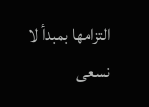التزامها بمبدأ لا نسعى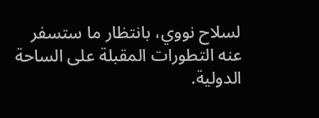لسلاح نووي، بانتظار ما ستسفر عنه التطورات المقبلة على الساحة الدولية.